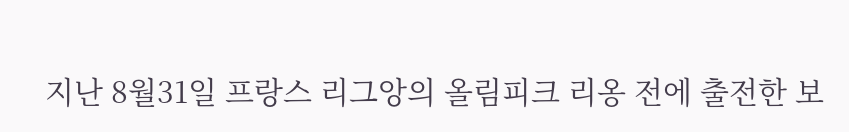지난 8월31일 프랑스 리그앙의 올림피크 리옹 전에 출전한 보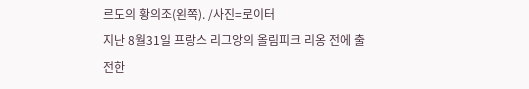르도의 황의조(왼쪽). /사진=로이터
지난 8월31일 프랑스 리그앙의 올림피크 리옹 전에 출전한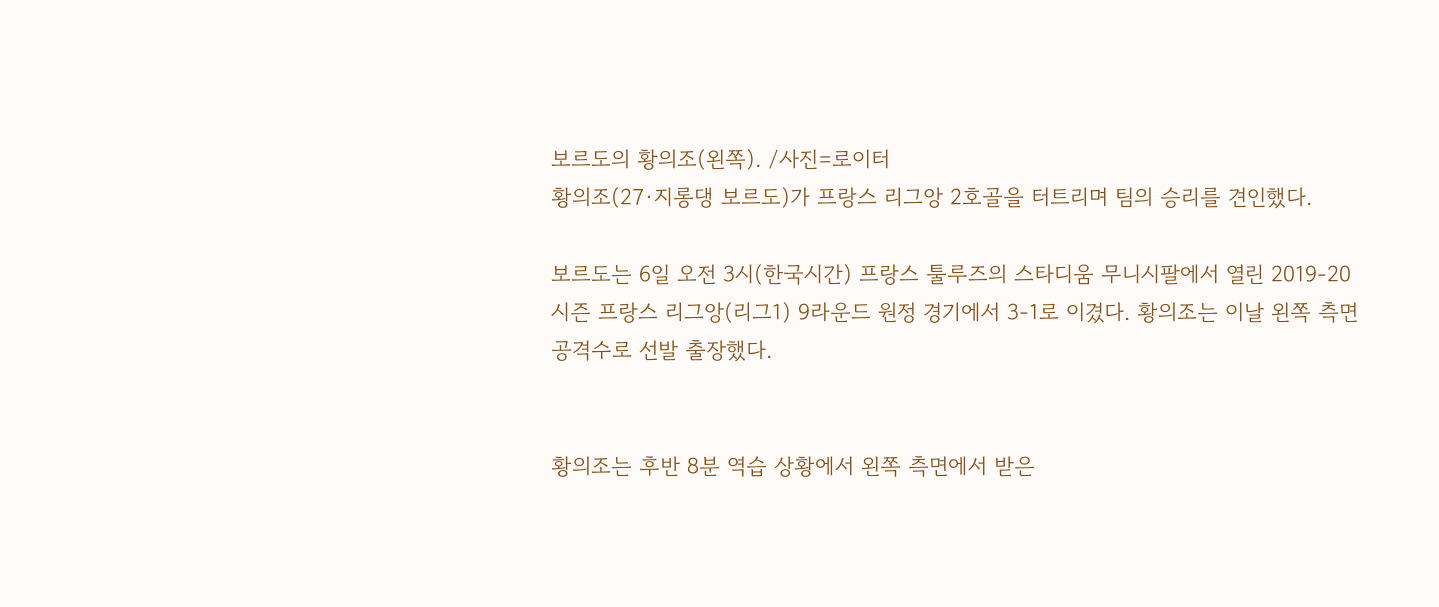보르도의 황의조(왼쪽). /사진=로이터
황의조(27·지롱댕 보르도)가 프랑스 리그앙 2호골을 터트리며 팀의 승리를 견인했다.

보르도는 6일 오전 3시(한국시간) 프랑스 툴루즈의 스타디움 무니시팔에서 열린 2019-20시즌 프랑스 리그앙(리그1) 9라운드 원정 경기에서 3-1로 이겼다. 황의조는 이날 왼쪽 측면 공격수로 선발 출장했다.


황의조는 후반 8분 역습 상황에서 왼쪽 측면에서 받은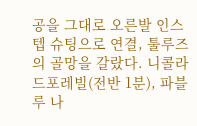공을 그대로 오른발 인스텝 슈팅으로 연결, 툴루즈의 골망을 갈랐다. 니콜라 드포레빌(전반 1분), 파블루 나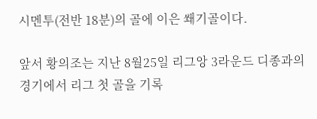시멘투(전반 18분)의 골에 이은 쐐기골이다.

앞서 황의조는 지난 8월25일 리그앙 3라운드 디종과의 경기에서 리그 첫 골을 기록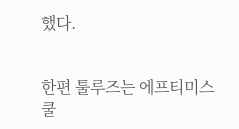했다.


한편 툴루즈는 에프티미스 쿨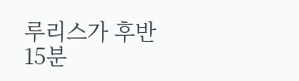루리스가 후반 15분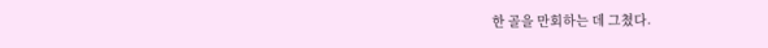한 골을 만회하는 데 그쳤다.